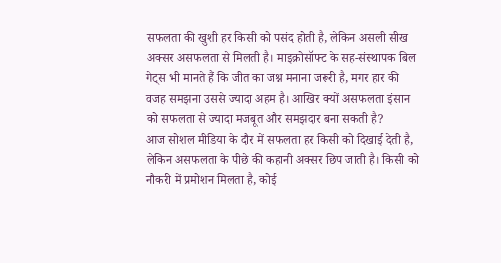सफलता की खुशी हर किसी को पसंद होती है, लेकिन असली सीख अक्सर असफलता से मिलती है। माइक्रोसॉफ्ट के सह-संस्थापक बिल गेट्स भी मानते हैं कि जीत का जश्न मनाना जरूरी है, मगर हार की वजह समझना उससे ज्यादा अहम है। आखिर क्यों असफलता इंसान को सफलता से ज्यादा मजबूत और समझदार बना सकती है?
आज सोशल मीडिया के दौर में सफलता हर किसी को दिखाई देती है, लेकिन असफलता के पीछे की कहानी अक्सर छिप जाती है। किसी को नौकरी में प्रमोशन मिलता है, कोई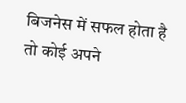बिजनेस में सफल होता है तो कोई अपने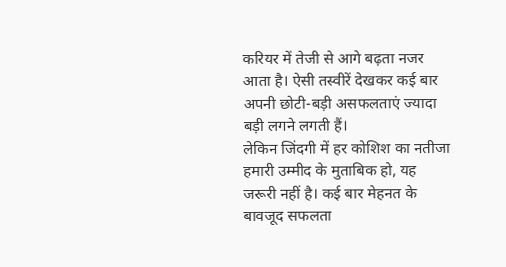करियर में तेजी से आगे बढ़ता नजर आता है। ऐसी तस्वीरें देखकर कई बार अपनी छोटी-बड़ी असफलताएं ज्यादा बड़ी लगने लगती हैं।
लेकिन जिंदगी में हर कोशिश का नतीजा हमारी उम्मीद के मुताबिक हो, यह जरूरी नहीं है। कई बार मेहनत के बावजूद सफलता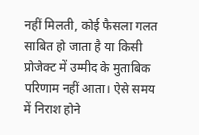नहीं मिलती, कोई फैसला गलत साबित हो जाता है या किसी प्रोजेक्ट में उम्मीद के मुताबिक परिणाम नहीं आता। ऐसे समय में निराश होने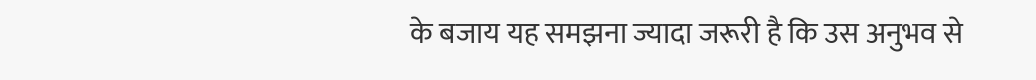के बजाय यह समझना ज्यादा जरूरी है कि उस अनुभव से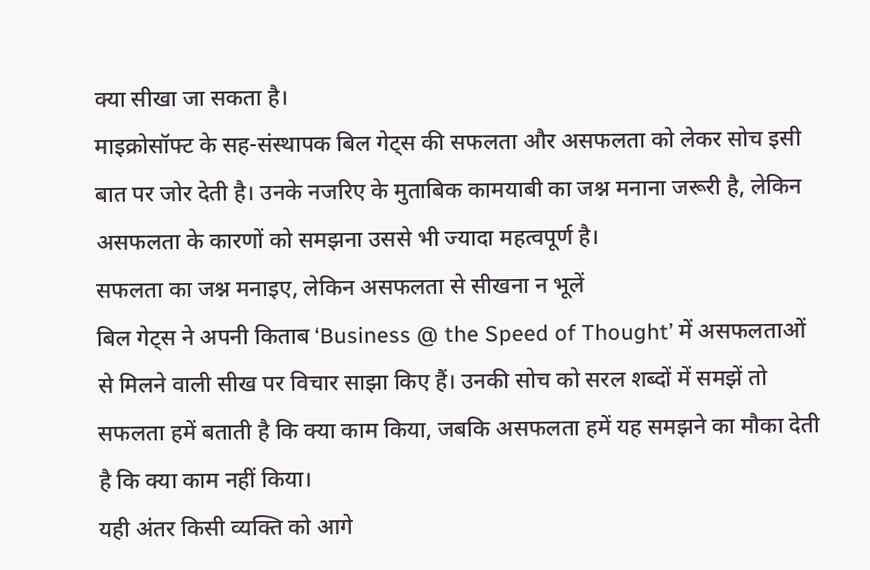क्या सीखा जा सकता है।
माइक्रोसॉफ्ट के सह-संस्थापक बिल गेट्स की सफलता और असफलता को लेकर सोच इसी बात पर जोर देती है। उनके नजरिए के मुताबिक कामयाबी का जश्न मनाना जरूरी है, लेकिन असफलता के कारणों को समझना उससे भी ज्यादा महत्वपूर्ण है।
सफलता का जश्न मनाइए, लेकिन असफलता से सीखना न भूलें
बिल गेट्स ने अपनी किताब ‘Business @ the Speed of Thought’ में असफलताओं से मिलने वाली सीख पर विचार साझा किए हैं। उनकी सोच को सरल शब्दों में समझें तो सफलता हमें बताती है कि क्या काम किया, जबकि असफलता हमें यह समझने का मौका देती है कि क्या काम नहीं किया।
यही अंतर किसी व्यक्ति को आगे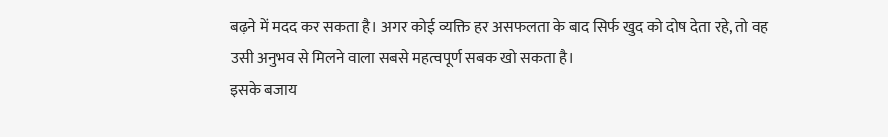बढ़ने में मदद कर सकता है। अगर कोई व्यक्ति हर असफलता के बाद सिर्फ खुद को दोष देता रहे, तो वह उसी अनुभव से मिलने वाला सबसे महत्वपूर्ण सबक खो सकता है।
इसके बजाय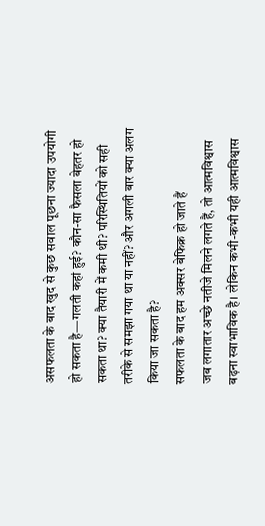असफलता के बाद खुद से कुछ सवाल पूछना ज्यादा उपयोगी हो सकता है—गलती कहां हुई? कौन-सा फैसला बेहतर हो सकता था? क्या तैयारी में कमी थी? परिस्थितियों को सही तरीके से समझा गया था या नहीं? और अगली बार क्या अलग किया जा सकता है?
सफलता के बाद हम अक्सर बेफिक्र हो जाते हैं
जब लगातार अच्छे नतीजे मिलने लगते हैं, तो आत्मविश्वास बढ़ना स्वाभाविक है। लेकिन कभी-कभी यही आत्मविश्वास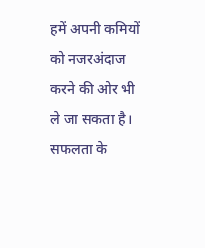हमें अपनी कमियों को नजरअंदाज करने की ओर भी ले जा सकता है।
सफलता के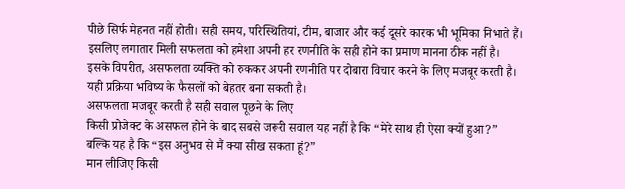पीछे सिर्फ मेहनत नहीं होती। सही समय, परिस्थितियां, टीम, बाजार और कई दूसरे कारक भी भूमिका निभाते हैं। इसलिए लगातार मिली सफलता को हमेशा अपनी हर रणनीति के सही होने का प्रमाण मानना ठीक नहीं है।
इसके विपरीत, असफलता व्यक्ति को रुककर अपनी रणनीति पर दोबारा विचार करने के लिए मजबूर करती है। यही प्रक्रिया भविष्य के फैसलों को बेहतर बना सकती है।
असफलता मजबूर करती है सही सवाल पूछने के लिए
किसी प्रोजेक्ट के असफल होने के बाद सबसे जरूरी सवाल यह नहीं है कि “मेरे साथ ही ऐसा क्यों हुआ?” बल्कि यह है कि “इस अनुभव से मैं क्या सीख सकता हूं?”
मान लीजिए किसी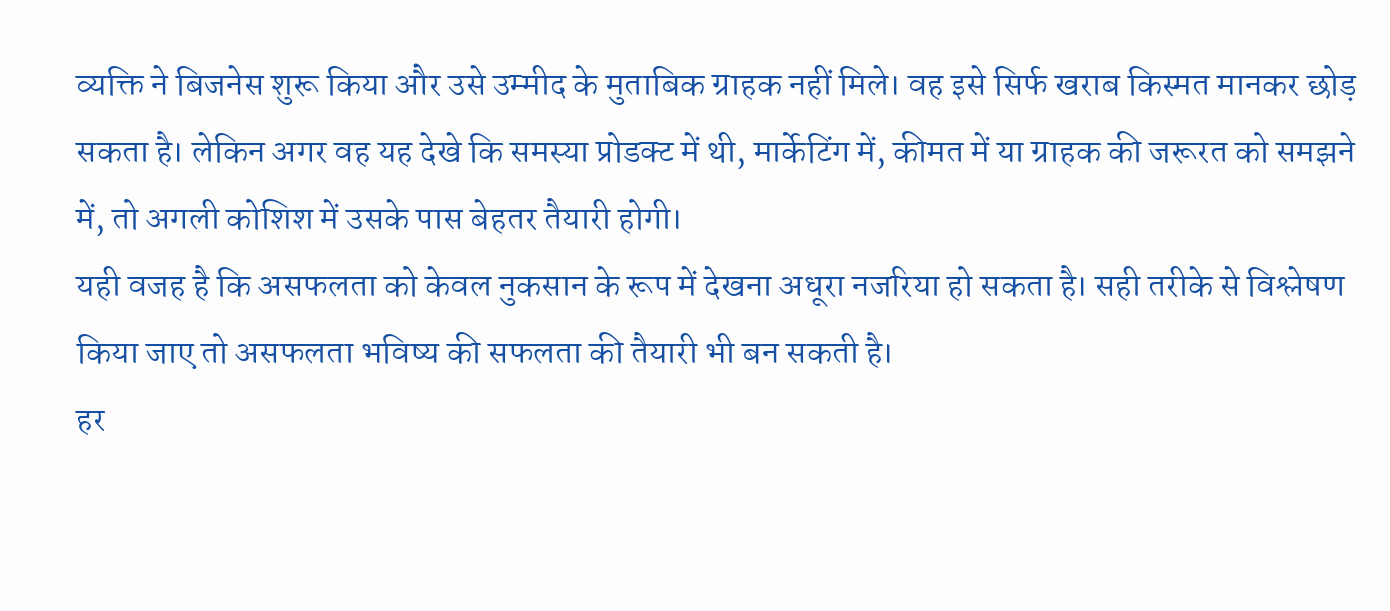व्यक्ति ने बिजनेस शुरू किया और उसे उम्मीद के मुताबिक ग्राहक नहीं मिले। वह इसे सिर्फ खराब किस्मत मानकर छोड़ सकता है। लेकिन अगर वह यह देखे कि समस्या प्रोडक्ट में थी, मार्केटिंग में, कीमत में या ग्राहक की जरूरत को समझने में, तो अगली कोशिश में उसके पास बेहतर तैयारी होगी।
यही वजह है कि असफलता को केवल नुकसान के रूप में देखना अधूरा नजरिया हो सकता है। सही तरीके से विश्लेषण किया जाए तो असफलता भविष्य की सफलता की तैयारी भी बन सकती है।
हर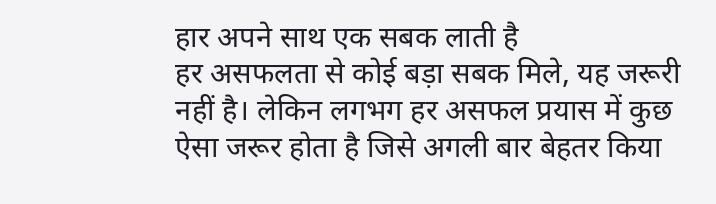हार अपने साथ एक सबक लाती है
हर असफलता से कोई बड़ा सबक मिले, यह जरूरी नहीं है। लेकिन लगभग हर असफल प्रयास में कुछ ऐसा जरूर होता है जिसे अगली बार बेहतर किया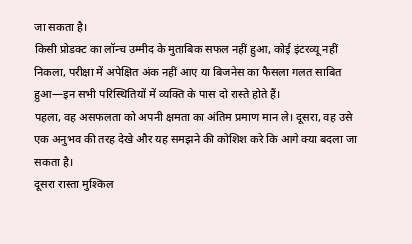जा सकता है।
किसी प्रोडक्ट का लॉन्च उम्मीद के मुताबिक सफल नहीं हुआ, कोई इंटरव्यू नहीं निकला, परीक्षा में अपेक्षित अंक नहीं आए या बिजनेस का फैसला गलत साबित हुआ—इन सभी परिस्थितियों में व्यक्ति के पास दो रास्ते होते हैं।
पहला, वह असफलता को अपनी क्षमता का अंतिम प्रमाण मान ले। दूसरा, वह उसे एक अनुभव की तरह देखे और यह समझने की कोशिश करे कि आगे क्या बदला जा सकता है।
दूसरा रास्ता मुश्किल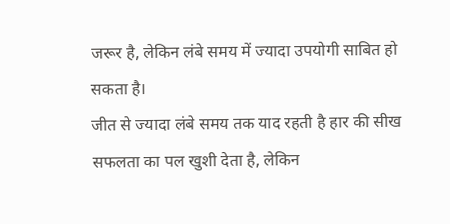जरूर है, लेकिन लंबे समय में ज्यादा उपयोगी साबित हो सकता है।
जीत से ज्यादा लंबे समय तक याद रहती है हार की सीख
सफलता का पल खुशी देता है, लेकिन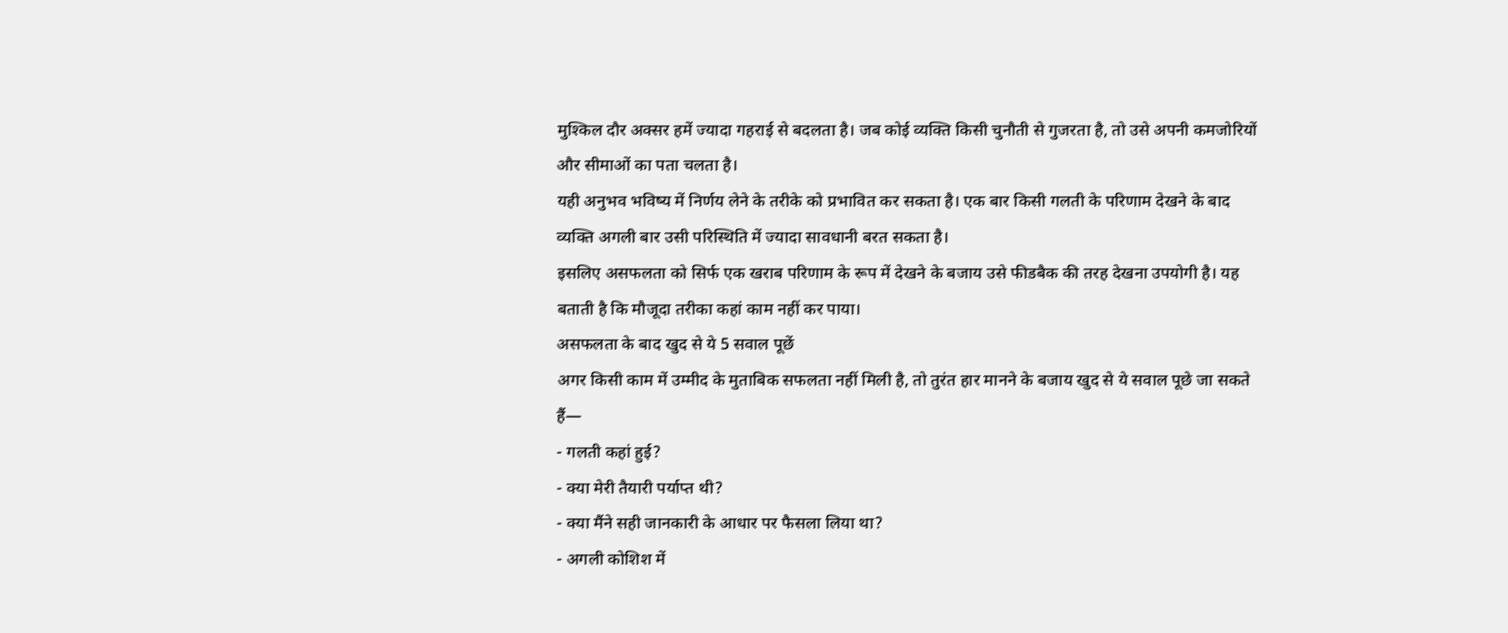मुश्किल दौर अक्सर हमें ज्यादा गहराई से बदलता है। जब कोई व्यक्ति किसी चुनौती से गुजरता है, तो उसे अपनी कमजोरियों और सीमाओं का पता चलता है।
यही अनुभव भविष्य में निर्णय लेने के तरीके को प्रभावित कर सकता है। एक बार किसी गलती के परिणाम देखने के बाद व्यक्ति अगली बार उसी परिस्थिति में ज्यादा सावधानी बरत सकता है।
इसलिए असफलता को सिर्फ एक खराब परिणाम के रूप में देखने के बजाय उसे फीडबैक की तरह देखना उपयोगी है। यह बताती है कि मौजूदा तरीका कहां काम नहीं कर पाया।
असफलता के बाद खुद से ये 5 सवाल पूछें
अगर किसी काम में उम्मीद के मुताबिक सफलता नहीं मिली है, तो तुरंत हार मानने के बजाय खुद से ये सवाल पूछे जा सकते हैं—
- गलती कहां हुई?
- क्या मेरी तैयारी पर्याप्त थी?
- क्या मैंने सही जानकारी के आधार पर फैसला लिया था?
- अगली कोशिश में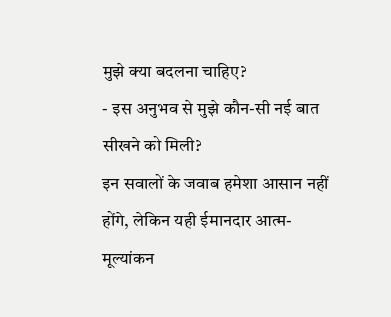मुझे क्या बदलना चाहिए?
- इस अनुभव से मुझे कौन-सी नई बात सीखने को मिली?
इन सवालों के जवाब हमेशा आसान नहीं होंगे, लेकिन यही ईमानदार आत्म-मूल्यांकन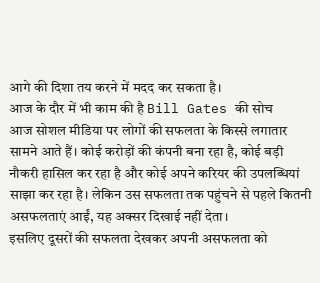आगे की दिशा तय करने में मदद कर सकता है।
आज के दौर में भी काम की है Bill Gates की सोच
आज सोशल मीडिया पर लोगों की सफलता के किस्से लगातार सामने आते हैं। कोई करोड़ों की कंपनी बना रहा है, कोई बड़ी नौकरी हासिल कर रहा है और कोई अपने करियर की उपलब्धियां साझा कर रहा है। लेकिन उस सफलता तक पहुंचने से पहले कितनी असफलताएं आईं, यह अक्सर दिखाई नहीं देता।
इसलिए दूसरों की सफलता देखकर अपनी असफलता को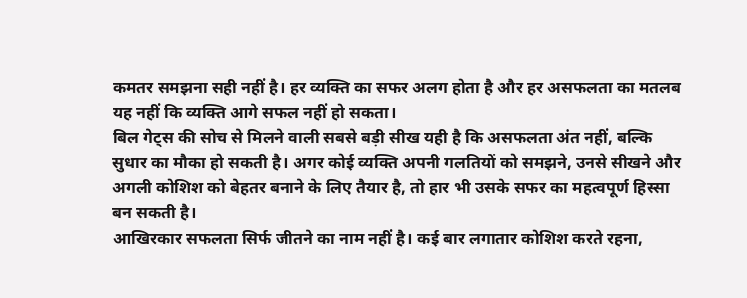कमतर समझना सही नहीं है। हर व्यक्ति का सफर अलग होता है और हर असफलता का मतलब यह नहीं कि व्यक्ति आगे सफल नहीं हो सकता।
बिल गेट्स की सोच से मिलने वाली सबसे बड़ी सीख यही है कि असफलता अंत नहीं, बल्कि सुधार का मौका हो सकती है। अगर कोई व्यक्ति अपनी गलतियों को समझने, उनसे सीखने और अगली कोशिश को बेहतर बनाने के लिए तैयार है, तो हार भी उसके सफर का महत्वपूर्ण हिस्सा बन सकती है।
आखिरकार सफलता सिर्फ जीतने का नाम नहीं है। कई बार लगातार कोशिश करते रहना,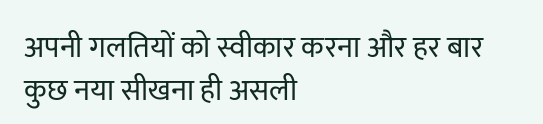अपनी गलतियों को स्वीकार करना और हर बार कुछ नया सीखना ही असली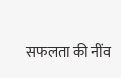सफलता की नींव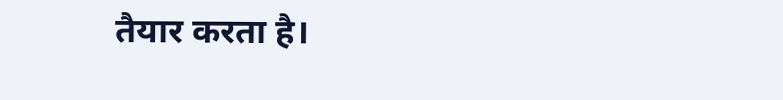तैयार करता है।